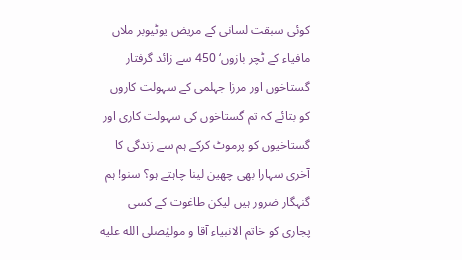کوئی سبقت لسانی کے مریض یوٹیوبر ملاں مافیاء کے ٹچر بازوں‘ 450 سے زائد گرفتار گستاخوں اور مرزا جہلمی کے سہولت کاروں کو بتائے کہ تم گستاخوں کی سہولت کاری اور گستاخیوں کو پرموٹ کرکے ہم سے زندگی کا آخری سہارا بھی چھین لینا چاہتے ہو؟ سنو! ہم گنہگار ضرور ہیں لیکن طاغوت کے کسی پجاری کو خاتم الانبیاء آقا و مولیٰصلى الله عليه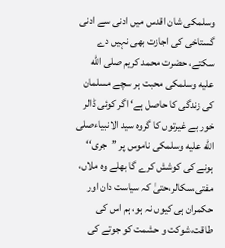وسلمکی شان اقدس میں ادنی سے ادنی گستاخی کی اجازت بھی نہیں دے سکتے، حضرت محمد کریم صلى الله عليه وسلمکی محبت ہر سچے مسلمان کی زندگی کا حاصل ہے‘ اگر کوئی ڈالر خور بے غیرتوں کا گروہ سید الانبیاءصلى الله عليه وسلمکی ناموس پر ’’جری‘‘ ہونے کی کوشش کرے گا بھلے وہ ملاں، مفتی،سکالر،حتیٰ کہ سیاست دان اور حکمران ہی کیوں نہ ہو، ہم اس کی طاقت،شوکت و حشمت کو جوتے کی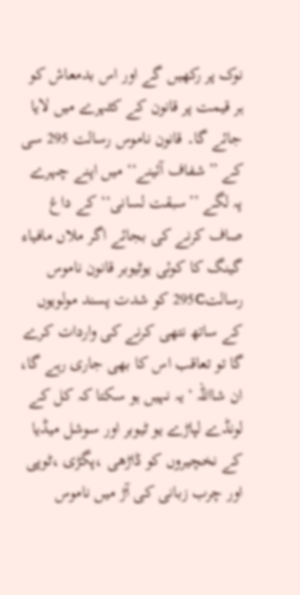نوک پر رکھیں گے اور اس بدمعاش کو ہر قیمت پر قانون کے کٹہرے میں لایا جائے گا۔ قانون ناموس رسالت 295 سی کے ’’شفاف آئینے‘‘ میں اپنے چہرے پہ لگے ’’سبقت لسانی‘‘ کے داغ صاف کرنے کی بجائے اگر ملاں مافیاء گینگ کا کوئی یوٹیوبر قانون ناموس رسالت295C کو شدت پسند مولویوں کے ساتھ نتھی کرنے کی واردات کرے گا تو تعاقب اس کا بھی جاری رہے گا، ان شااللہ ‘ یہ نہیں ہو سکتا کہ کل کے لونڈے لپاڑے یو ٹیوبر اور سوشل میڈیا کے نخچیروں کو ڈاڑھی ،پگڑی ،ٹوپی اور چرب زبانی کی آڑ میں ناموس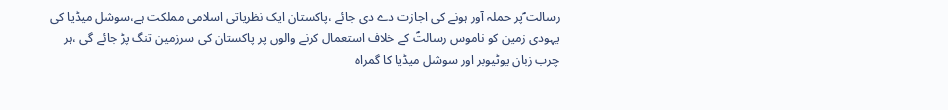رسالت ؐپر حملہ آور ہونے کی اجازت دے دی جائے ،پاکستان ایک نظریاتی اسلامی مملکت ہے،سوشل میڈیا کی یہودی زمین کو ناموس رسالتؐ کے خلاف استعمال کرنے والوں پر پاکستان کی سرزمین تنگ پڑ جائے گی ،ہر چرب زبان یوٹیوبر اور سوشل میڈیا کا گمراہ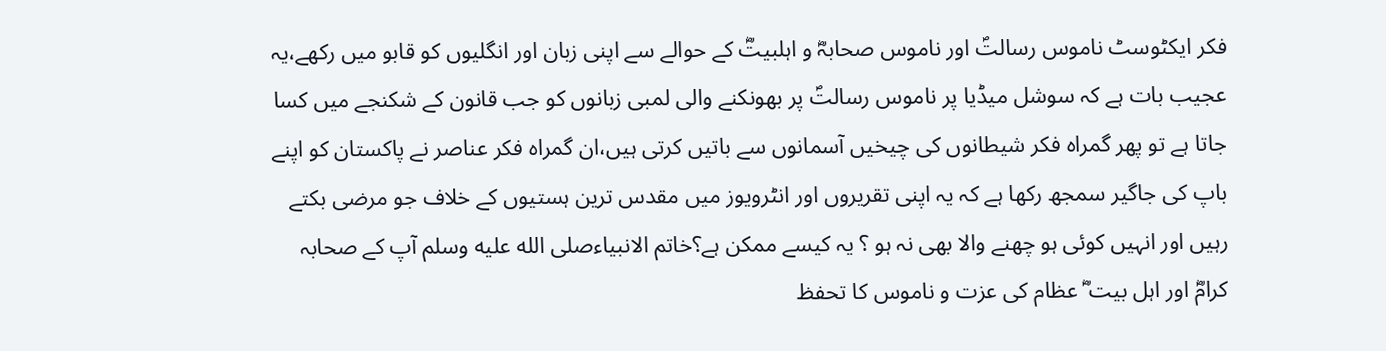فکر ایکٹوسٹ ناموس رسالتؐ اور ناموس صحابہؓ و اہلبیتؓ کے حوالے سے اپنی زبان اور انگلیوں کو قابو میں رکھے،یہ عجیب بات ہے کہ سوشل میڈیا پر ناموس رسالتؐ پر بھونکنے والی لمبی زبانوں کو جب قانون کے شکنجے میں کسا جاتا ہے تو پھر گمراہ فکر شیطانوں کی چیخیں آسمانوں سے باتیں کرتی ہیں،ان گمراہ فکر عناصر نے پاکستان کو اپنے باپ کی جاگیر سمجھ رکھا ہے کہ یہ اپنی تقریروں اور انٹرویوز میں مقدس ترین ہستیوں کے خلاف جو مرضی بکتے رہیں اور انہیں کوئی ہو چھنے والا بھی نہ ہو ؟ یہ کیسے ممکن ہے؟خاتم الانبیاءصلى الله عليه وسلم آپ کے صحابہ کرامؓ اور اہل بیت ؓ عظام کی عزت و ناموس کا تحفظ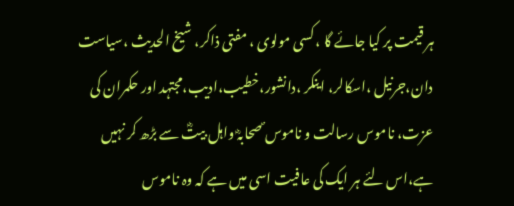ہر قیمت پر کیا جائے گا ، کسی مولوی ، مفتی ذاکر، شیخ الحدیث ،سیاست دان،جرنیل ،اسکالر، اینکر ،دانشور،خطیب،ادیب،مجتہد اور حکمران کی عزت، ناموس رسالت و ناموس ؐصحابہؓ واہل بیتؓ سے بڑھ کر نہیں ہے،اس لئے ہر ایک کی عافیت اسی میں ہے کہ وہ ناموس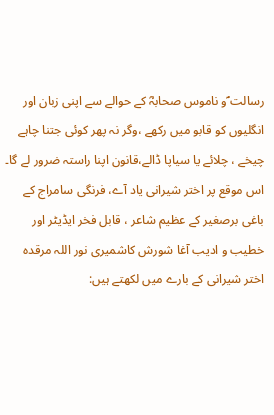رسالت ؐو ناموس صحابہؓ کے حوالے سے اپنی زبان اور انگلیوں کو قابو میں رکھے ،وگر نہ پھر کوئی جتنا چاہے چیخے ، چلائے یا سیاپا ڈالے،قانون اپنا راستہ ضرور لے گا۔
اس موقع پر اختر شیرانی یاد آے، فرنگی سامراج کے باغی برصغیر کے عظیم شاعر ، قابل فخر ایڈیٹر اور خطیب و ادیب آغا شورش کاشمیری نور اللہ مرقدہ اختر شیرانی کے بارے میں لکھتے ہیں: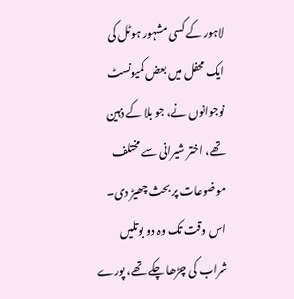لاہور کے کسی مشہور ہوٹل کی ایک محفل میں بعض کمیونسٹ نوجوانوں نے، جو بلا کے ذہین تھے، اختر شیرانی سے مختلف موضوعات پر بحث چھیڑ دی۔ اس وقت تک وہ دو بوتلیں شراب کی چڑھا چکے تھے، پورے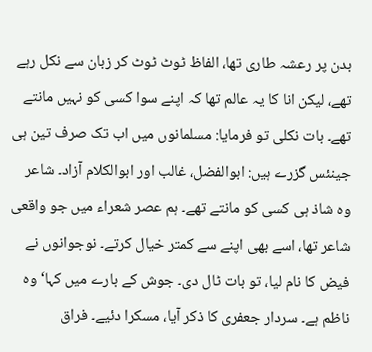بدن پر رعشہ طاری تھا، الفاظ ٹوٹ ٹوٹ کر زبان سے نکل رہے تھے، لیکن انا کا یہ عالم تھا کہ اپنے سوا کسی کو نہیں مانتے تھے۔ بات نکلی تو فرمایا: مسلمانوں میں اب تک صرف تین ہی جینئس گزرے ہیں: ابوالفضل، غالب اور ابوالکلام آزاد۔ شاعر وہ شاذ ہی کسی کو مانتے تھے۔ ہم عصر شعراء میں جو واقعی شاعر تھا، اسے بھی اپنے سے کمتر خیال کرتے۔ نوجوانوں نے فیض کا نام لیا، تو بات ٹال دی۔ جوش کے بارے میں کہا‘ وہ ناظم ہے۔ سردار جعفری کا ذکر آیا، مسکرا دئیے۔ فراق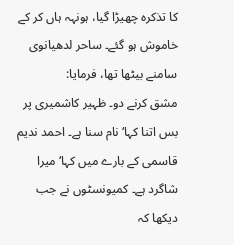کا تذکرہ چھیڑا گیا، ہونہہ ہاں کر کے خاموش ہو گئے۔ ساحر لدھیانوی سامنے بیٹھا تھا، فرمایا:
مشق کرنے دو۔ ظہیر کاشمیری پر بس اتنا کہا‘ نام سنا ہے۔ احمد ندیم قاسمی کے بارے میں کہا‘ میرا شاگرد ہے۔ کمیونسٹوں نے جب دیکھا کہ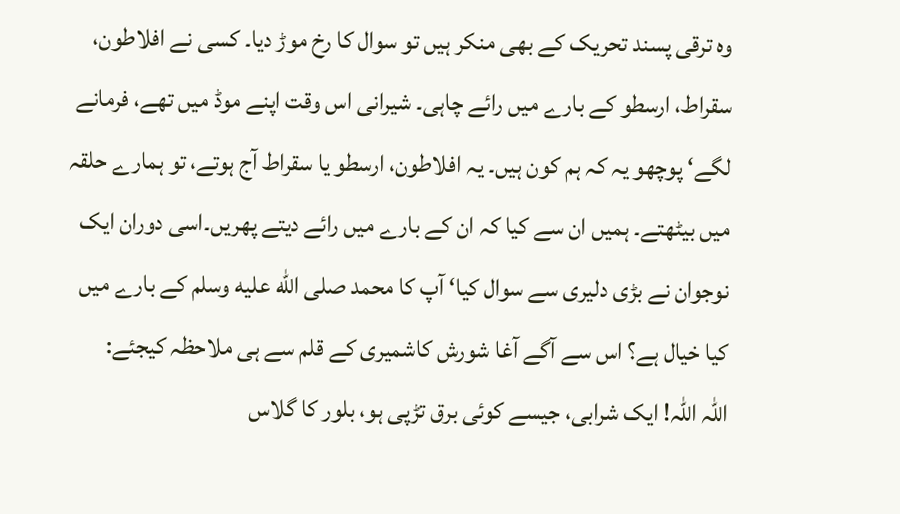وہ ترقی پسند تحریک کے بھی منکر ہیں تو سوال کا رخ موڑ دیا۔ کسی نے افلاطون، سقراط، ارسطو کے بارے میں رائے چاہی۔ شیرانی اس وقت اپنے موڈ میں تھے، فرمانے لگے‘ پوچھو یہ کہ ہم کون ہیں۔ یہ افلاطون، ارسطو یا سقراط آج ہوتے، تو ہمارے حلقہ میں بیٹھتے۔ ہمیں ان سے کیا کہ ان کے بارے میں رائے دیتے پھریں۔اسی دوران ایک نوجوان نے بڑی دلیری سے سوال کیا‘ آپ کا محمد صلى الله عليه وسلم کے بارے میں کیا خیال ہے؟ اس سے آگے آغا شورش کاشمیری کے قلم سے ہی ملاحظہ کیجئے:
اللہ اللہ! ایک شرابی، جیسے کوئی برق تڑپی ہو، بلور کا گلاس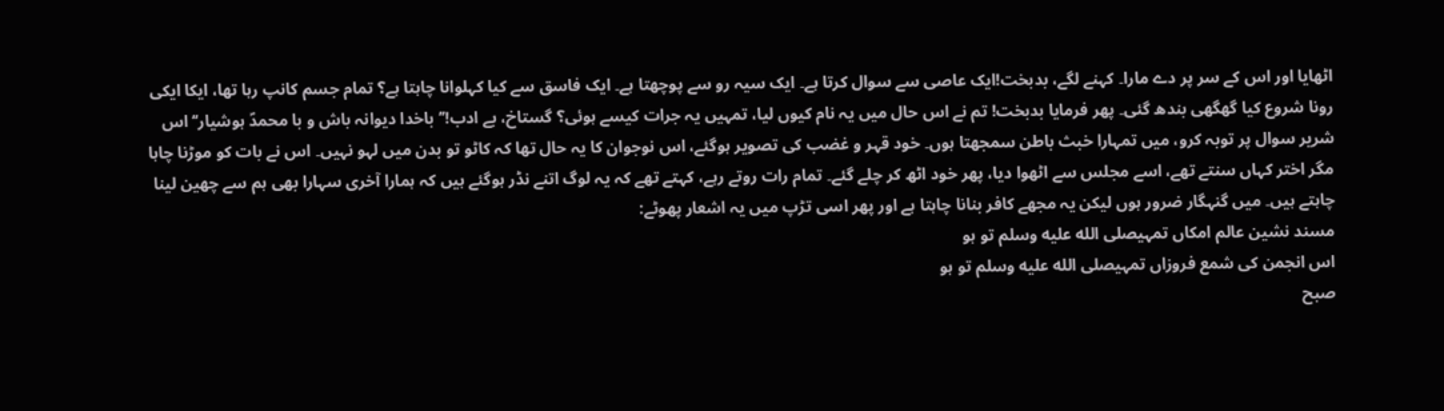اٹھایا اور اس کے سر پر دے مارا۔ کہنے لگے، بدبخت!ایک عاصی سے سوال کرتا ہے۔ ایک سیہ رو سے پوچھتا ہے۔ ایک فاسق سے کیا کہلوانا چاہتا ہے؟ تمام جسم کانپ رہا تھا، ایکا ایکی رونا شروع کیا گھگھی بندھ گئی۔ پھر فرمایا بدبخت! تم نے اس حال میں یہ نام کیوں لیا، تمہیں یہ جرات کیسے ہوئی؟ گستاخ، بے ادب!’’باخدا دیوانہ باش و با محمدؐ ہوشیار‘‘اس شریر سوال پر توبہ کرو، میں تمہارا خبث باطن سمجھتا ہوں۔ خود قہر و غضب کی تصویر ہوگئے، اس نوجوان کا یہ حال تھا کہ کاٹو تو بدن میں لہو نہیں۔ اس نے بات کو موڑنا چاہا مگر اختر کہاں سنتے تھے، اسے مجلس سے اٹھوا دیا، پھر خود اٹھ کر چلے گئے۔ تمام رات روتے رہے، کہتے تھے کہ یہ لوگ اتنے نڈر ہوگئے ہیں کہ ہمارا آخری سہارا بھی ہم سے چھین لینا چاہتے ہیں۔ میں گنہگار ضرور ہوں لیکن یہ مجھے کافر بنانا چاہتا ہے اور پھر اسی تڑپ میں یہ اشعار پھوٹے:
مسند نشین عالم امکاں تمہیصلى الله عليه وسلم تو ہو
اس انجمن کی شمع فروزاں تمہیصلى الله عليه وسلم تو ہو
صبح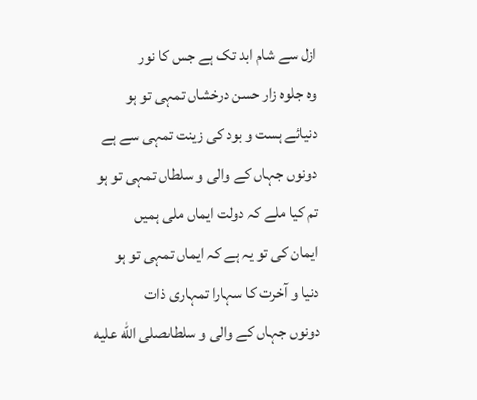ازل سے شام ابد تک ہے جس کا نور
وہ جلوہ زار حسن درخشاں تمہی تو ہو
دنیائے ہست و بود کی زینت تمہی سے ہے
دونوں جہاں کے والی و سلطاں تمہی تو ہو
تم کیا ملے کہ دولت ایماں ملی ہمیں
ایمان کی تو یہ ہے کہ ایماں تمہی تو ہو
دنیا و آخرت کا سہارا تمہاری ذات
دونوں جہاں کے والی و سلطاںصلى الله عليه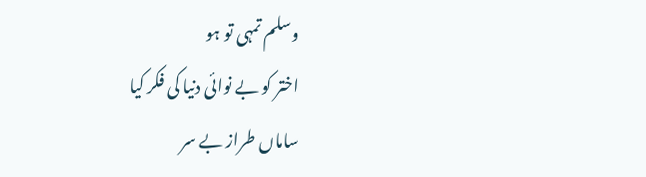وسلم تمہی تو ہو
اختر کو بے نوائی دنیا کی فکر کیا
ساماں طراز بے سر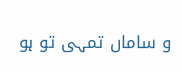و ساماں تمہی تو ہو